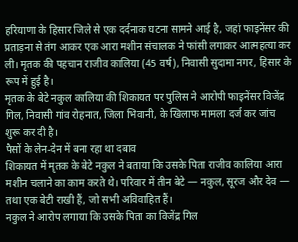हरियाणा के हिसार जिले से एक दर्दनाक घटना सामने आई है, जहां फाइनेंसर की प्रताड़ना से तंग आकर एक आरा मशीन संचालक ने फांसी लगाकर आत्महत्या कर ली। मृतक की पहचान राजीव कालिया (45 वर्ष), निवासी सुदामा नगर, हिसार के रूप में हुई है।
मृतक के बेटे नकुल कालिया की शिकायत पर पुलिस ने आरोपी फाइनेंसर विजेंद्र गिल, निवासी गांव रोहनात, जिला भिवानी, के खिलाफ मामला दर्ज कर जांच शुरू कर दी है।
पैसों के लेन-देन में बना रहा था दबाव
शिकायत में मृतक के बेटे नकुल ने बताया कि उसके पिता राजीव कालिया आरा मशीन चलाने का काम करते थे। परिवार में तीन बेटे — नकुल, सूरज और देव — तथा एक बेटी राखी हैं, जो सभी अविवाहित हैं।
नकुल ने आरोप लगाया कि उसके पिता का विजेंद्र गिल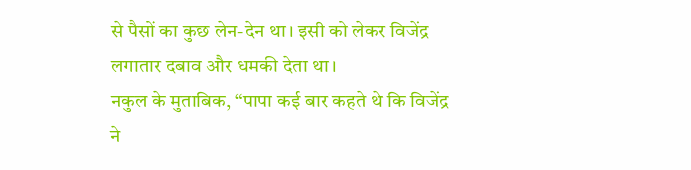से पैसों का कुछ लेन-देन था। इसी को लेकर विजेंद्र लगातार दबाव और धमकी देता था।
नकुल के मुताबिक, “पापा कई बार कहते थे कि विजेंद्र ने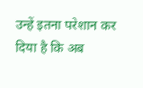उन्हें इतना परेशान कर दिया है कि अब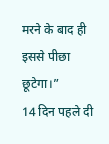मरने के बाद ही इससे पीछा छूटेगा।”
14 दिन पहले दी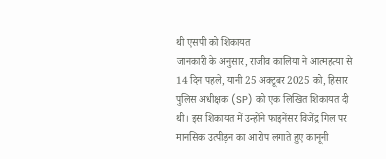थी एसपी को शिकायत
जानकारी के अनुसार, राजीव कालिया ने आत्महत्या से 14 दिन पहले, यानी 25 अक्टूबर 2025 को, हिसार पुलिस अधीक्षक (SP) को एक लिखित शिकायत दी थी। इस शिकायत में उन्होंने फाइनेंसर विजेंद्र गिल पर मानसिक उत्पीड़न का आरोप लगाते हुए कानूनी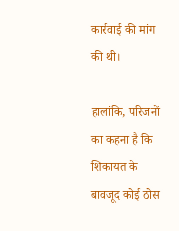कार्रवाई की मांग की थी।

हालांकि, परिजनों का कहना है कि शिकायत के बावजूद कोई ठोस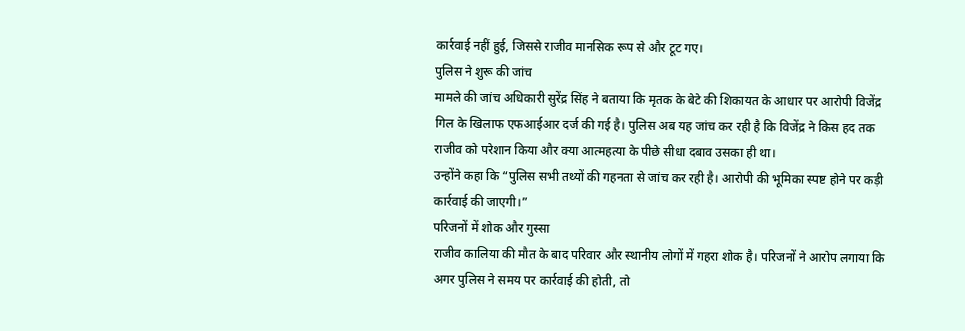कार्रवाई नहीं हुई, जिससे राजीव मानसिक रूप से और टूट गए।
पुलिस ने शुरू की जांच
मामले की जांच अधिकारी सुरेंद्र सिंह ने बताया कि मृतक के बेटे की शिकायत के आधार पर आरोपी विजेंद्र गिल के खिलाफ एफआईआर दर्ज की गई है। पुलिस अब यह जांच कर रही है कि विजेंद्र ने किस हद तक राजीव को परेशान किया और क्या आत्महत्या के पीछे सीधा दबाव उसका ही था।
उन्होंने कहा कि “पुलिस सभी तथ्यों की गहनता से जांच कर रही है। आरोपी की भूमिका स्पष्ट होने पर कड़ी कार्रवाई की जाएगी।”
परिजनों में शोक और गुस्सा
राजीव कालिया की मौत के बाद परिवार और स्थानीय लोगों में गहरा शोक है। परिजनों ने आरोप लगाया कि अगर पुलिस ने समय पर कार्रवाई की होती, तो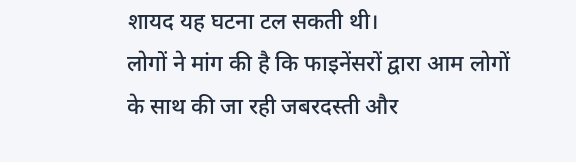शायद यह घटना टल सकती थी।
लोगों ने मांग की है कि फाइनेंसरों द्वारा आम लोगों के साथ की जा रही जबरदस्ती और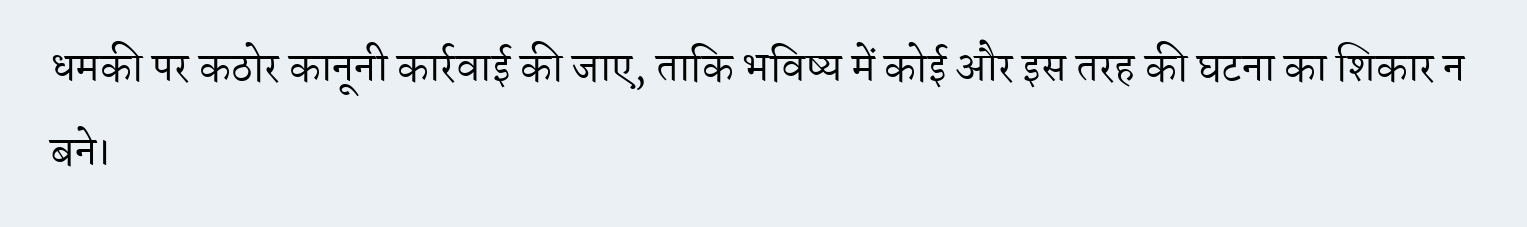धमकी पर कठोर कानूनी कार्रवाई की जाए, ताकि भविष्य में कोई और इस तरह की घटना का शिकार न बने।